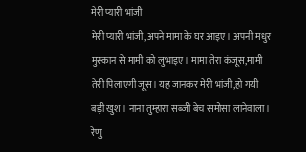मेरी प्यारी भांजी
मेरी प्यारी भांजी,अपने मामा के घर आइए। अपनी मधुर मुस्कान से मामी को लुभाइए। मामा तेरा कंजूस,मामी तेरी पिलाएगी जूस। यह जानकर मेरी भांजी,हो गयी बड़ी खुश। नाना तुम्हारा सब्जी बेच समोसा लानेवाला। रेणु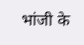भांजी के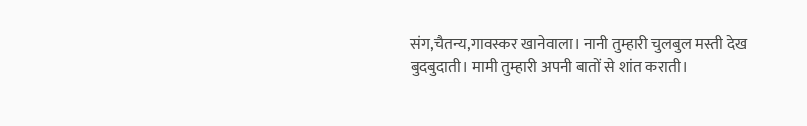संग,चैतन्य,गावस्कर खानेवाला। नानी तुम्हारी चुलबुल मस्ती देख बुदबुदाती। मामी तुम्हारी अपनी बातों से शांत कराती।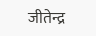जीतेन्द्र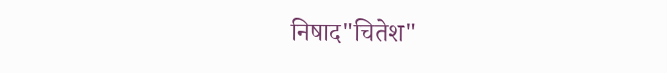निषाद"चितेश"